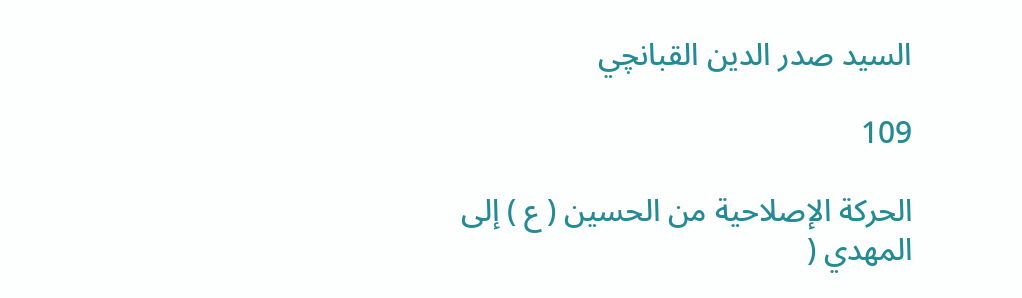السيد صدر الدين القبانچي

109

الحركة الإصلاحية من الحسين ( ع ) إلى المهدي (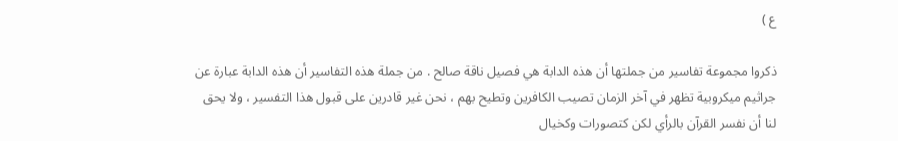ع )

ذكروا مجموعة تفاسير من جملتها أن هذه الدابة هي فصيل ناقة صالح . من جملة هذه التفاسير أن هذه الدابة عبارة عن جراثيم ميكروبية تظهر في آخر الزمان تصيب الكافرين وتطيح بهم ، نحن غير قادرين على قبول هذا التفسير ، ولا يحق لنا أن نفسر القرآن بالرأي لكن كتصورات وكخيال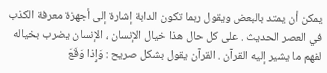يمكن أن يمتد بالبعض ويقول ربما تكون الدابة إشارة إلى أجهزة معرفة الكذب في العصر الحديث . على كل حال هذا خيال الإنسان ، الإنسان يضرب بخياله لفهم ما يشير إليه القرآن . القرآن يقول بشكل صريح : وَإِذا وَقَعَ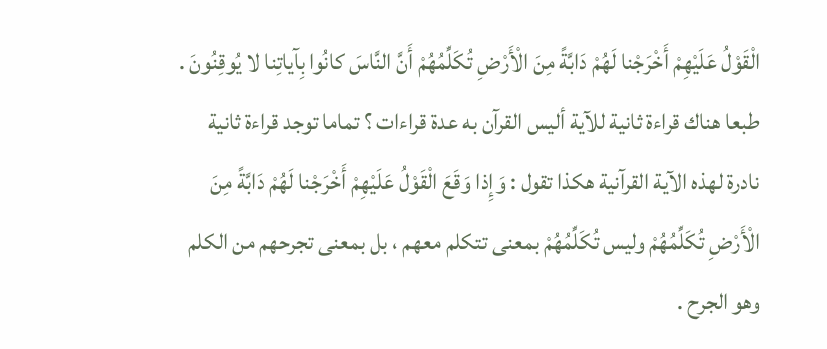الْقَوْلُ عَلَيْهِمْ أَخْرَجْنا لَهُمْ دَابَّةً مِنَ الْأَرْضِ تُكَلِّمُهُمْ أَنَّ النَّاسَ كانُوا بِآياتِنا لا يُوقِنُونَ . طبعا هناك قراءة ثانية للآية أليس القرآن به عدة قراءات ؟ تماما توجد قراءة ثانية نادرة لهذه الآية القرآنية هكذا تقول : وَإِذا وَقَعَ الْقَوْلُ عَلَيْهِمْ أَخْرَجْنا لَهُمْ دَابَّةً مِنَ الْأَرْضِ تُكَلِّمُهُمْ وليس تُكَلِّمُهُمْ بمعنى تتكلم معهم ، بل بمعنى تجرحهم من الكلم وهو الجرح .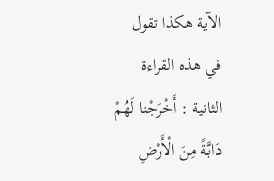الآية هكذا تقول في هذه القراءة الثانية : أَخْرَجْنا لَهُمْ دَابَّةً مِنَ الْأَرْضِ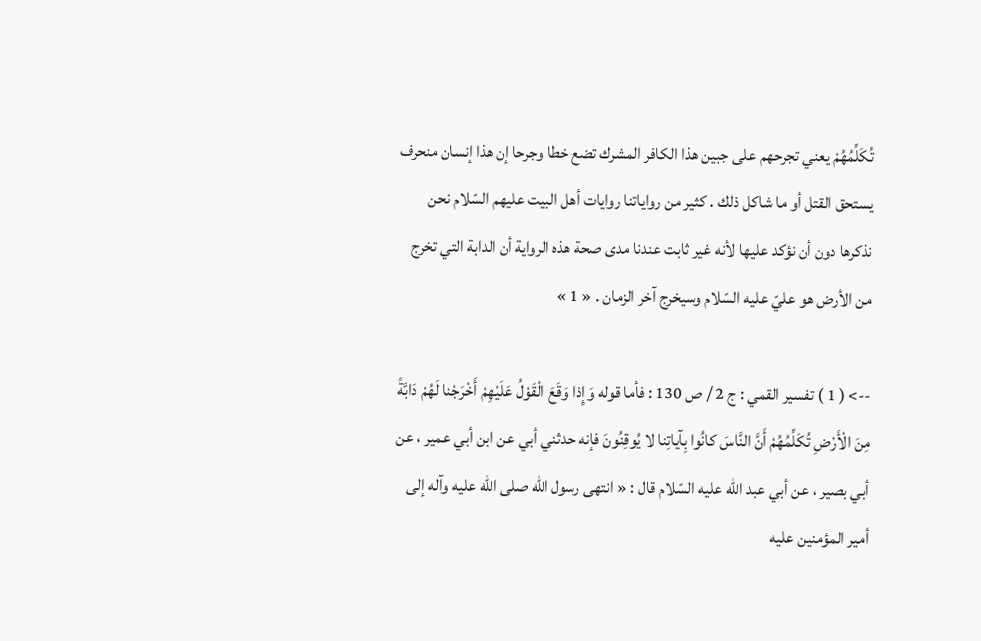تُكَلِّمُهُمْ يعني تجرحهم على جبين هذا الكافر المشرك تضع خطا وجرحا إن هذا إنسان منحرف يستحق القتل أو ما شاكل ذلك . كثير من رواياتنا روايات أهل البيت عليهم السّلام نحن نذكرها دون أن نؤكد عليها لأنه غير ثابت عندنا مدى صحة هذه الرواية أن الدابة التي تخرج من الأرض هو عليّ عليه السّلام وسيخرج آخر الزمان . « 1 »

--> ( 1 ) تفسير القمي : ج 2 / ص 130 : فأما قوله وَإِذا وَقَعَ الْقَوْلُ عَلَيْهِمْ أَخْرَجْنا لَهُمْ دَابَّةً مِنَ الْأَرْضِ تُكَلِّمُهُمْ أَنَّ النَّاسَ كانُوا بِآياتِنا لا يُوقِنُونَ فإنه حدثني أبي عن ابن أبي عمير ، عن أبي بصير ، عن أبي عبد اللّه عليه السّلام قال : « انتهى رسول اللّه صلى اللّه عليه وآله إلى أمير المؤمنين عليه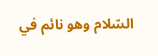السّلام وهو نائم في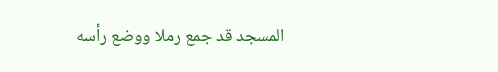المسجد قد جمع رملا ووضع رأسه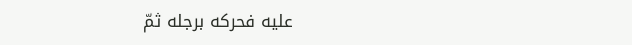عليه فحركه برجله ثمّ